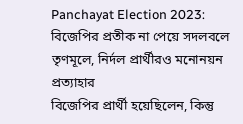Panchayat Election 2023: বিজেপির প্রতীক না পেয়ে সদলবলে তৃণমূলে, নির্দল প্রার্থীরও মনোনয়ন প্রত্যাহার
বিজেপির প্রার্থী হয়েছিলেন, কিন্তু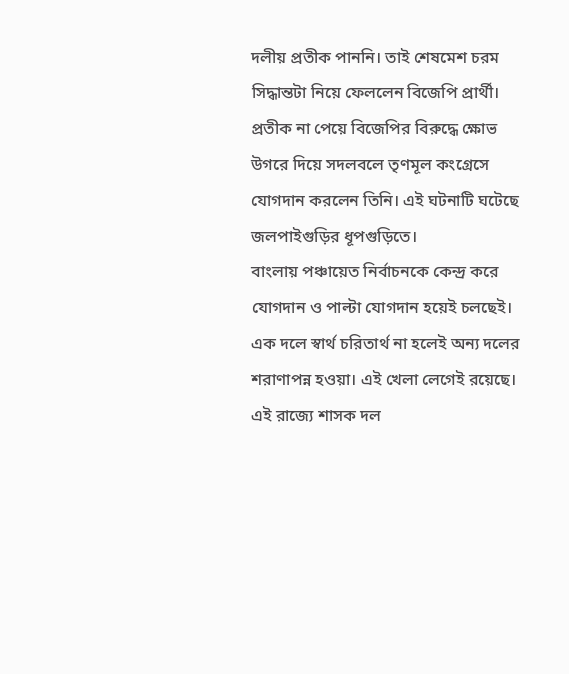দলীয় প্রতীক পাননি। তাই শেষমেশ চরম সিদ্ধান্তটা নিয়ে ফেললেন বিজেপি প্রার্থী। প্রতীক না পেয়ে বিজেপির বিরুদ্ধে ক্ষোভ উগরে দিয়ে সদলবলে তৃণমূল কংগ্রেসে যোগদান করলেন তিনি। এই ঘটনাটি ঘটেছে জলপাইগুড়ির ধূপগুড়িতে।
বাংলায় পঞ্চায়েত নির্বাচনকে কেন্দ্র করে যোগদান ও পাল্টা যোগদান হয়েই চলছেই। এক দলে স্বার্থ চরিতার্থ না হলেই অন্য দলের শরাণাপন্ন হওয়া। এই খেলা লেগেই রয়েছে। এই রাজ্যে শাসক দল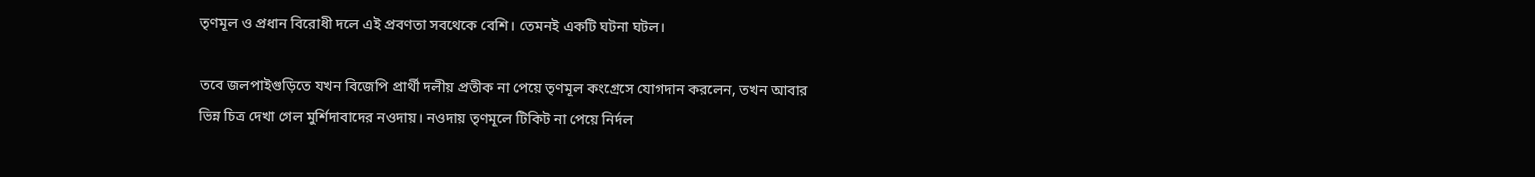তৃণমূল ও প্রধান বিরোধী দলে এই প্রবণতা সবথেকে বেশি। তেমনই একটি ঘটনা ঘটল।

তবে জলপাইগুড়িতে যখন বিজেপি প্রার্থী দলীয় প্রতীক না পেয়ে তৃণমূল কংগ্রেসে যোগদান করলেন, তখন আবার ভিন্ন চিত্র দেখা গেল মুর্শিদাবাদের নওদায়। নওদায় তৃণমূলে টিকিট না পেয়ে নির্দল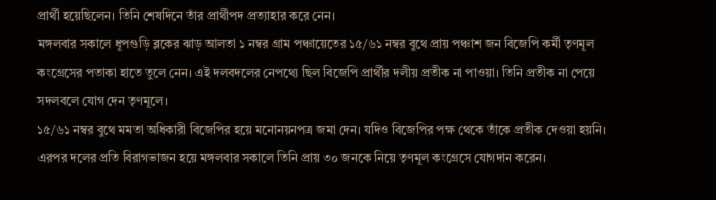প্রার্থী হয়েছিলেন। তিনি শেষদিনে তাঁর প্রার্থীপদ প্রত্যাহার করে নেন।
মঙ্গলবার সকালে ধূপগুড়ি ব্লকের ঝাড় আলতা ১ নম্বর গ্ৰাম পঞ্চায়েতের ১৫/৬১ নম্বর বুথে প্রায় পঞ্চাশ জন বিজেপি কর্মী তৃণমূল কংগ্রেসের পতাকা হাতে তুলে নেন। এই দলবদলের নেপথ্যে ছিল বিজেপি প্রার্থীর দলীয় প্রতীক না পাওয়া। তিনি প্রতীক না পেয়ে সদলবলে যোগ দেন তৃণমূলে।
১৫/৬১ নম্বর বুথে মমতা অধিকারী বিজেপির হয়ে মনোনয়নপত্র জমা দেন। যদিও বিজেপির পক্ষ থেকে তাঁকে প্রতীক দেওয়া হয়নি। এরপর দলের প্রতি বিরাগভাজন হয়ে মঙ্গলবার সকালে তিনি প্রায় ৩০ জনকে নিয়ে তৃণমূল কংগ্রেসে যোগদান করেন।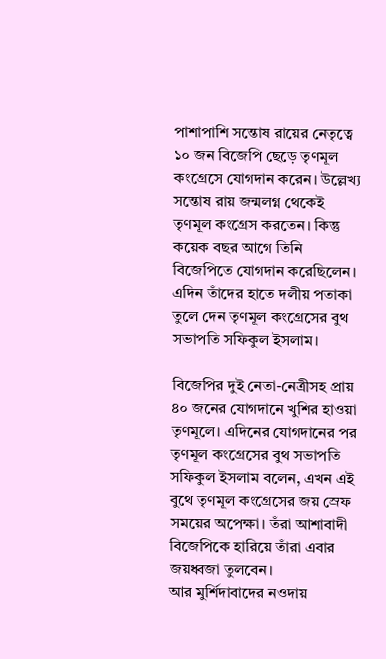পাশাপাশি সন্তোষ রায়ের নেতৃত্বে ১০ জন বিজেপি ছেড়ে তৃণমূল কংগ্রেসে যোগদান করেন। উল্লেখ্য সন্তোষ রায় জন্মলগ্ন থেকেই তৃণমূল কংগ্রেস করতেন। কিন্তু কয়েক বছর আগে তিনি বিজেপিতে যোগদান করেছিলেন। এদিন তাঁদের হাতে দলীয় পতাকা তুলে দেন তৃণমূল কংগ্রেসের বুথ সভাপতি সফিকুল ইসলাম।

বিজেপির দুই নেতা-নেত্রীসহ প্রায় ৪০ জনের যোগদানে খুশির হাওয়া তৃণমূলে। এদিনের যোগদানের পর তৃণমূল কংগ্রেসের বুথ সভাপতি সফিকুল ইসলাম বলেন, এখন এই বুথে তৃণমূল কংগ্রেসের জয় স্রেফ সময়ের অপেক্ষা। তঁরা আশাবাদী বিজেপিকে হারিয়ে তাঁরা এবার জয়ধ্বজা তুলবেন।
আর মুর্শিদাবাদের নওদায়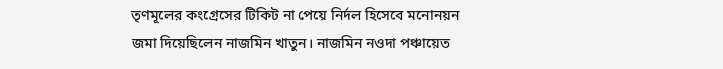তৃণমূলের কংগ্রেসের টিকিট না পেয়ে নির্দল হিসেবে মনোনয়ন জমা দিয়েছিলেন নাজমিন খাতুন। নাজমিন নওদা পঞ্চায়েত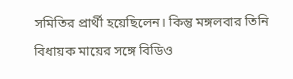সমিতির প্রার্থী হয়েছিলেন। কিন্তু মঙ্গলবার তিনি বিধায়ক মায়ের সঙ্গে বিডিও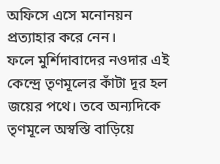অফিসে এসে মনোনয়ন প্রত্যাহার করে নেন।
ফলে মুর্শিদাবাদের নওদার এই কেন্দ্রে তৃণমূলের কাঁটা দূর হল জয়ের পথে। তবে অন্যদিকে তৃণমূলে অস্বস্তি বাড়িয়ে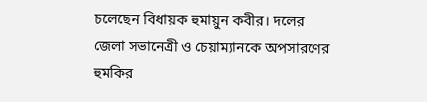চলেছেন বিধায়ক হুমায়ুন কবীর। দলের জেলা সভানেত্রী ও চেয়াম্যানকে অপসারণের হুমকির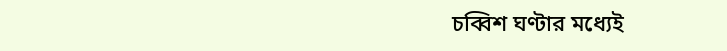চব্বিশ ঘণ্টার মধ্যেই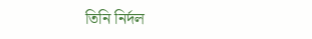তিনি নির্দল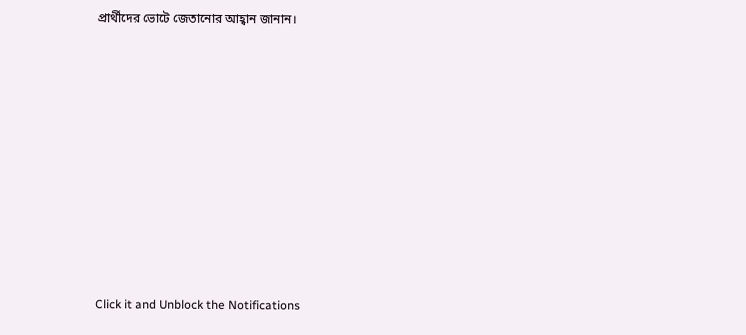প্রার্থীদের ভোটে জেতানোর আহ্বান জানান।












Click it and Unblock the Notifications